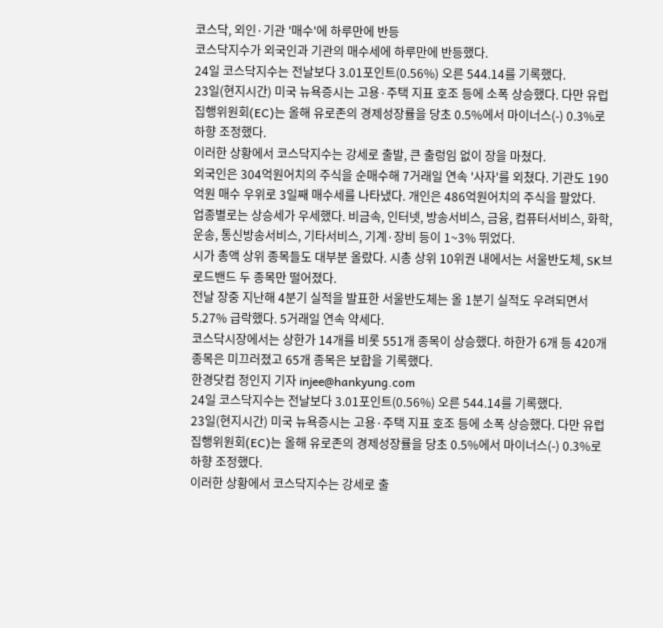코스닥, 외인·기관 '매수'에 하루만에 반등
코스닥지수가 외국인과 기관의 매수세에 하루만에 반등했다.
24일 코스닥지수는 전날보다 3.01포인트(0.56%) 오른 544.14를 기록했다.
23일(현지시간) 미국 뉴욕증시는 고용·주택 지표 호조 등에 소폭 상승했다. 다만 유럽집행위원회(EC)는 올해 유로존의 경제성장률을 당초 0.5%에서 마이너스(-) 0.3%로 하향 조정했다.
이러한 상황에서 코스닥지수는 강세로 출발, 큰 출렁임 없이 장을 마쳤다.
외국인은 304억원어치의 주식을 순매수해 7거래일 연속 '사자'를 외쳤다. 기관도 190억원 매수 우위로 3일째 매수세를 나타냈다. 개인은 486억원어치의 주식을 팔았다.
업종별로는 상승세가 우세했다. 비금속, 인터넷, 방송서비스, 금융, 컴퓨터서비스, 화학, 운송, 통신방송서비스, 기타서비스, 기계·장비 등이 1~3% 뛰었다.
시가 총액 상위 종목들도 대부분 올랐다. 시총 상위 10위권 내에서는 서울반도체, SK브로드밴드 두 종목만 떨어졌다.
전날 장중 지난해 4분기 실적을 발표한 서울반도체는 올 1분기 실적도 우려되면서 5.27% 급락했다. 5거래일 연속 약세다.
코스닥시장에서는 상한가 14개를 비롯 551개 종목이 상승했다. 하한가 6개 등 420개 종목은 미끄러졌고 65개 종목은 보합을 기록했다.
한경닷컴 정인지 기자 injee@hankyung.com
24일 코스닥지수는 전날보다 3.01포인트(0.56%) 오른 544.14를 기록했다.
23일(현지시간) 미국 뉴욕증시는 고용·주택 지표 호조 등에 소폭 상승했다. 다만 유럽집행위원회(EC)는 올해 유로존의 경제성장률을 당초 0.5%에서 마이너스(-) 0.3%로 하향 조정했다.
이러한 상황에서 코스닥지수는 강세로 출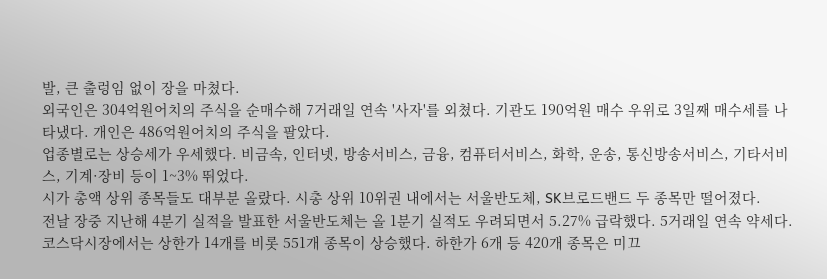발, 큰 출렁임 없이 장을 마쳤다.
외국인은 304억원어치의 주식을 순매수해 7거래일 연속 '사자'를 외쳤다. 기관도 190억원 매수 우위로 3일째 매수세를 나타냈다. 개인은 486억원어치의 주식을 팔았다.
업종별로는 상승세가 우세했다. 비금속, 인터넷, 방송서비스, 금융, 컴퓨터서비스, 화학, 운송, 통신방송서비스, 기타서비스, 기계·장비 등이 1~3% 뛰었다.
시가 총액 상위 종목들도 대부분 올랐다. 시총 상위 10위권 내에서는 서울반도체, SK브로드밴드 두 종목만 떨어졌다.
전날 장중 지난해 4분기 실적을 발표한 서울반도체는 올 1분기 실적도 우려되면서 5.27% 급락했다. 5거래일 연속 약세다.
코스닥시장에서는 상한가 14개를 비롯 551개 종목이 상승했다. 하한가 6개 등 420개 종목은 미끄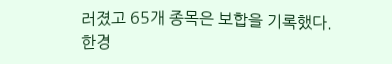러졌고 65개 종목은 보합을 기록했다.
한경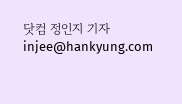닷컴 정인지 기자 injee@hankyung.com